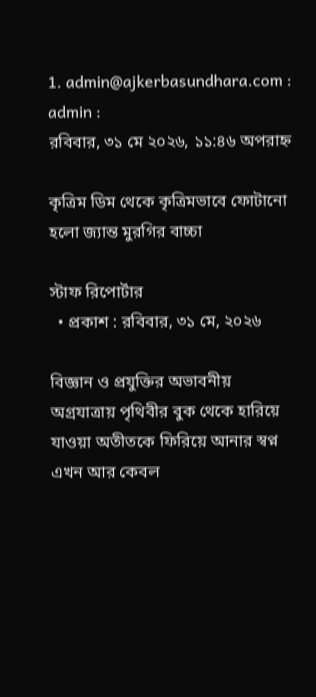1. admin@ajkerbasundhara.com : admin :
রবিবার, ৩১ মে ২০২৬, ১১:৪৬ অপরাহ্ন

কৃত্রিম ডিম থেকে কৃত্রিমভাবে ফোটানো হলো জ্যান্ত মুরগির বাচ্চা

স্টাফ রিপোর্টার
  • প্রকাশ : রবিবার, ৩১ মে, ২০২৬

বিজ্ঞান ও প্রযুক্তির অভাবনীয় অগ্রযাত্রায় পৃথিবীর বুক থেকে হারিয়ে যাওয়া অতীতকে ফিরিয়ে আনার স্বপ্ন এখন আর কেবল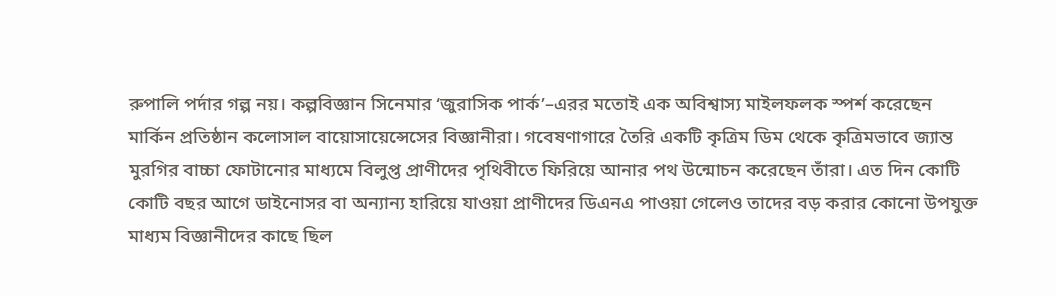রুপালি পর্দার গল্প নয়। কল্পবিজ্ঞান সিনেমার ‘জুরাসিক পার্ক’–এরর মতোই এক অবিশ্বাস্য মাইলফলক স্পর্শ করেছেন মার্কিন প্রতিষ্ঠান কলোসাল বায়োসায়েন্সেসের বিজ্ঞানীরা। গবেষণাগারে তৈরি একটি কৃত্রিম ডিম থেকে কৃত্রিমভাবে জ্যান্ত মুরগির বাচ্চা ফোটানোর মাধ্যমে বিলুপ্ত প্রাণীদের পৃথিবীতে ফিরিয়ে আনার পথ উন্মোচন করেছেন তাঁরা। এত দিন কোটি কোটি বছর আগে ডাইনোসর বা অন্যান্য হারিয়ে যাওয়া প্রাণীদের ডিএনএ পাওয়া গেলেও তাদের বড় করার কোনো উপযুক্ত মাধ্যম বিজ্ঞানীদের কাছে ছিল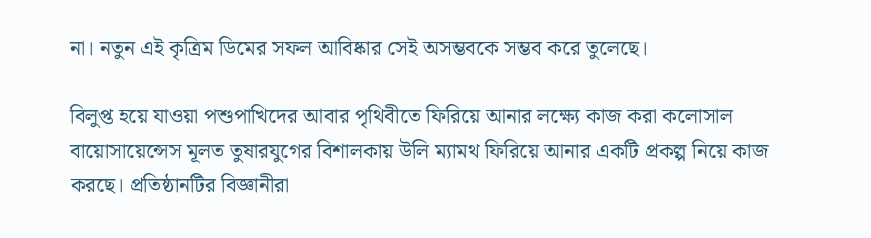না। নতুন এই কৃত্রিম ডিমের সফল আবিষ্কার সেই অসম্ভবকে সম্ভব করে তুলেছে।

বিলুপ্ত হয়ে যাওয়া পশুপাখিদের আবার পৃথিবীতে ফিরিয়ে আনার লক্ষ্যে কাজ করা কলোসাল বায়োসায়েন্সেস মূলত তুষারযুগের বিশালকায় উলি ম্যামথ ফিরিয়ে আনার একটি প্রকল্প নিয়ে কাজ করছে। প্রতিষ্ঠানটির বিজ্ঞানীরা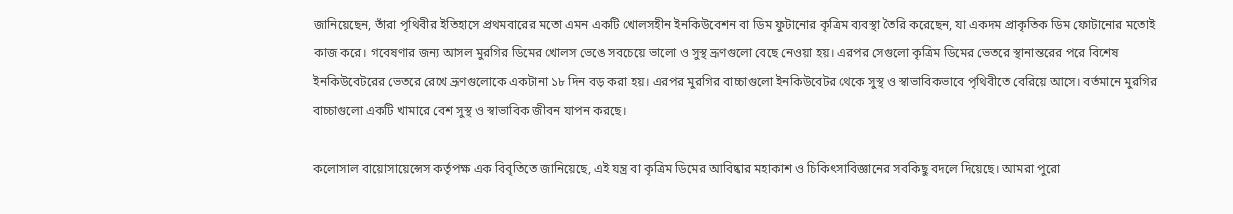জানিয়েছেন, তাঁরা পৃথিবীর ইতিহাসে প্রথমবারের মতো এমন একটি খোলসহীন ইনকিউবেশন বা ডিম ফুটানোর কৃত্রিম ব্যবস্থা তৈরি করেছেন, যা একদম প্রাকৃতিক ডিম ফোটানোর মতোই কাজ করে। গবেষণার জন্য আসল মুরগির ডিমের খোলস ভেঙে সবচেয়ে ভালো ও সুস্থ ভ্রূণগুলো বেছে নেওয়া হয়। এরপর সেগুলো কৃত্রিম ডিমের ভেতরে স্থানান্তরের পরে বিশেষ ইনকিউবেটরের ভেতরে রেখে ভ্রূণগুলোকে একটানা ১৮ দিন বড় করা হয়। এরপর মুরগির বাচ্চাগুলো ইনকিউবেটর থেকে সুস্থ ও স্বাভাবিকভাবে পৃথিবীতে বেরিয়ে আসে। বর্তমানে মুরগির বাচ্চাগুলো একটি খামারে বেশ সুস্থ ও স্বাভাবিক জীবন যাপন করছে।

কলোসাল বায়োসায়েন্সেস কর্তৃপক্ষ এক বিবৃতিতে জানিয়েছে, এই যন্ত্র বা কৃত্রিম ডিমের আবিষ্কার মহাকাশ ও চিকিৎসাবিজ্ঞানের সবকিছু বদলে দিয়েছে। আমরা পুরো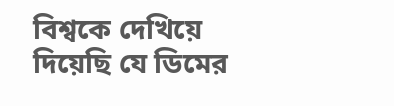বিশ্বকে দেখিয়ে দিয়েছি যে ডিমের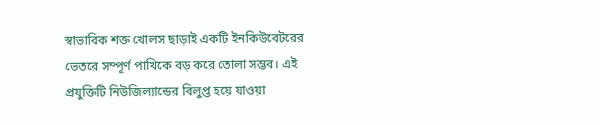স্বাভাবিক শক্ত খোলস ছাড়াই একটি ইনকিউবেটরের ভেতরে সম্পূর্ণ পাখিকে বড় করে তোলা সম্ভব। এই প্রযুক্তিটি নিউজিল্যান্ডের বিলুপ্ত হয়ে যাওয়া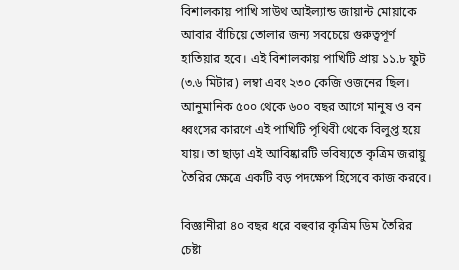বিশালকায় পাখি সাউথ আইল্যান্ড জায়ান্ট মোয়াকে আবার বাঁচিয়ে তোলার জন্য সবচেয়ে গুরুত্বপূর্ণ হাতিয়ার হবে। এই বিশালকায় পাখিটি প্রায় ১১.৮ ফুট (৩.৬ মিটার) লম্বা এবং ২৩০ কেজি ওজনের ছিল। আনুমানিক ৫০০ থেকে ৬০০ বছর আগে মানুষ ও বন ধ্বংসের কারণে এই পাখিটি পৃথিবী থেকে বিলুপ্ত হয়ে যায়। তা ছাড়া এই আবিষ্কারটি ভবিষ্যতে কৃত্রিম জরায়ু তৈরির ক্ষেত্রে একটি বড় পদক্ষেপ হিসেবে কাজ করবে।

বিজ্ঞানীরা ৪০ বছর ধরে বহুবার কৃত্রিম ডিম তৈরির চেষ্টা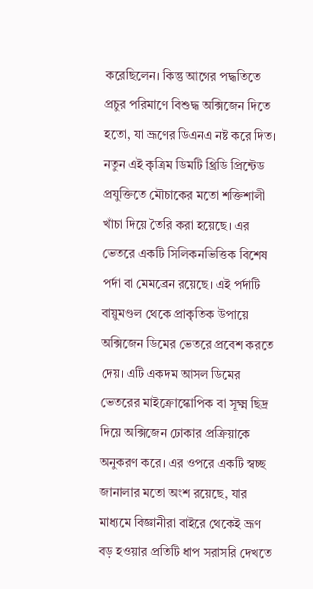করেছিলেন। কিন্তু আগের পদ্ধতিতে প্রচুর পরিমাণে বিশুদ্ধ অক্সিজেন দিতে হতো, যা ভ্রূণের ডিএনএ নষ্ট করে দিত। নতুন এই কৃত্রিম ডিমটি থ্রিডি প্রিন্টেড প্রযুক্তিতে মৌচাকের মতো শক্তিশালী খাঁচা দিয়ে তৈরি করা হয়েছে। এর ভেতরে একটি সিলিকনভিত্তিক বিশেষ পর্দা বা মেমব্রেন রয়েছে। এই পর্দাটি বায়ুমণ্ডল থেকে প্রাকৃতিক উপায়ে অক্সিজেন ডিমের ভেতরে প্রবেশ করতে দেয়। এটি একদম আসল ডিমের ভেতরের মাইক্রোস্কোপিক বা সূক্ষ্ম ছিদ্র দিয়ে অক্সিজেন ঢোকার প্রক্রিয়াকে অনুকরণ করে। এর ওপরে একটি স্বচ্ছ জানালার মতো অংশ রয়েছে, যার মাধ্যমে বিজ্ঞানীরা বাইরে থেকেই ভ্রূণ বড় হওয়ার প্রতিটি ধাপ সরাসরি দেখতে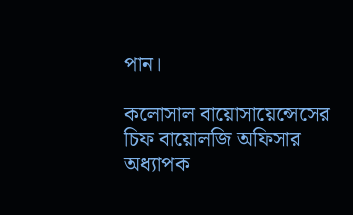পান।

কলোসাল বায়োসায়েন্সেসের চিফ বায়োলজি অফিসার অধ্যাপক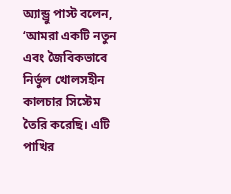অ্যান্ড্রু পাস্ট বলেন, ‘আমরা একটি নতুন এবং জৈবিকভাবে নির্ভুল খোলসহীন কালচার সিস্টেম তৈরি করেছি। এটি পাখির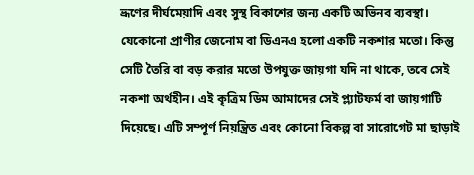ভ্রূণের দীর্ঘমেয়াদি এবং সুস্থ বিকাশের জন্য একটি অভিনব ব্যবস্থা। যেকোনো প্রাণীর জেনোম বা ডিএনএ হলো একটি নকশার মতো। কিন্তু সেটি তৈরি বা বড় করার মতো উপযুক্ত জায়গা যদি না থাকে, তবে সেই নকশা অর্থহীন। এই কৃত্রিম ডিম আমাদের সেই প্ল্যাটফর্ম বা জায়গাটি দিয়েছে। এটি সম্পূর্ণ নিয়ন্ত্রিত এবং কোনো বিকল্প বা সারোগেট মা ছাড়াই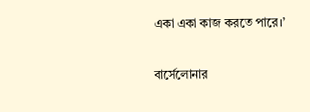একা একা কাজ করতে পারে।’

বার্সেলোনার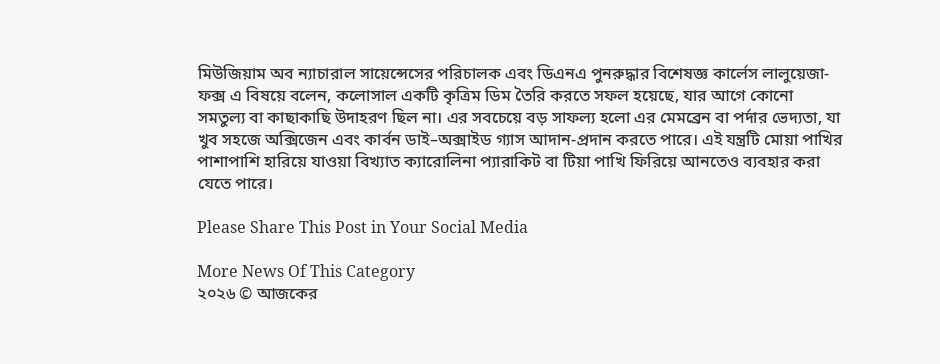মিউজিয়াম অব ন্যাচারাল সায়েন্সেসের পরিচালক এবং ডিএনএ পুনরুদ্ধার বিশেষজ্ঞ কার্লেস লালুয়েজা-ফক্স এ বিষয়ে বলেন, কলোসাল একটি কৃত্রিম ডিম তৈরি করতে সফল হয়েছে, যার আগে কোনো সমতুল্য বা কাছাকাছি উদাহরণ ছিল না। এর সবচেয়ে বড় সাফল্য হলো এর মেমব্রেন বা পর্দার ভেদ্যতা, যা খুব সহজে অক্সিজেন এবং কার্বন ডাই–অক্সাইড গ্যাস আদান-প্রদান করতে পারে। এই যন্ত্রটি মোয়া পাখির পাশাপাশি হারিয়ে যাওয়া বিখ্যাত ক্যারোলিনা প্যারাকিট বা টিয়া পাখি ফিরিয়ে আনতেও ব্যবহার করা যেতে পারে।

Please Share This Post in Your Social Media

More News Of This Category
২০২৬ © আজকের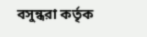বসুন্ধরা কর্তৃক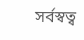সর্বস্বত্ব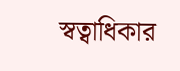স্বত্বাধিকার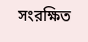সংরক্ষিত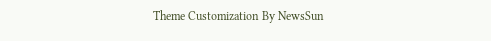Theme Customization By NewsSun